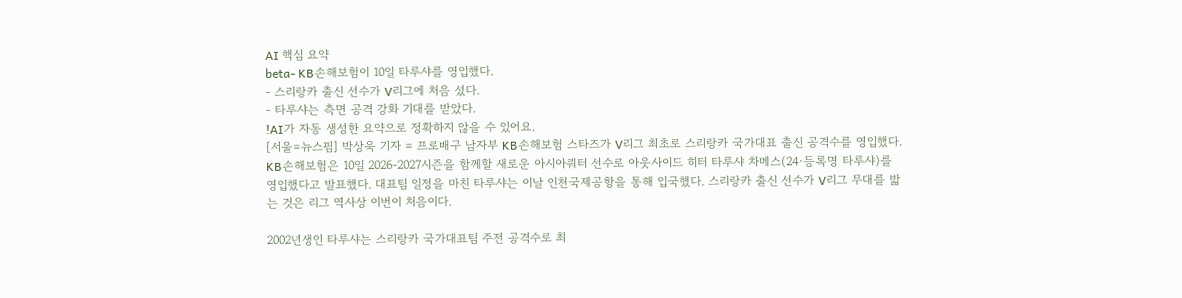AI 핵심 요약
beta- KB손해보험이 10일 타루샤를 영입했다.
- 스리랑카 출신 선수가 V리그에 처음 섰다.
- 타루샤는 측면 공격 강화 기대를 받았다.
!AI가 자동 생성한 요약으로 정확하지 않을 수 있어요.
[서울=뉴스핌] 박상욱 기자 = 프로배구 남자부 KB손해보험 스타즈가 V리그 최초로 스리랑카 국가대표 출신 공격수를 영입했다.
KB손해보험은 10일 2026-2027시즌을 함께할 새로운 아시아쿼터 선수로 아웃사이드 히터 타루샤 차메스(24·등록명 타루샤)를 영입했다고 발표했다. 대표팀 일정을 마친 타루샤는 이날 인천국제공항을 통해 입국했다. 스리랑카 출신 선수가 V리그 무대를 밟는 것은 리그 역사상 이번이 처음이다.

2002년생인 타루샤는 스리랑카 국가대표팀 주전 공격수로 최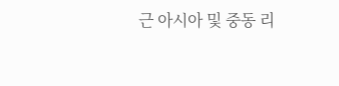근 아시아 및 중동 리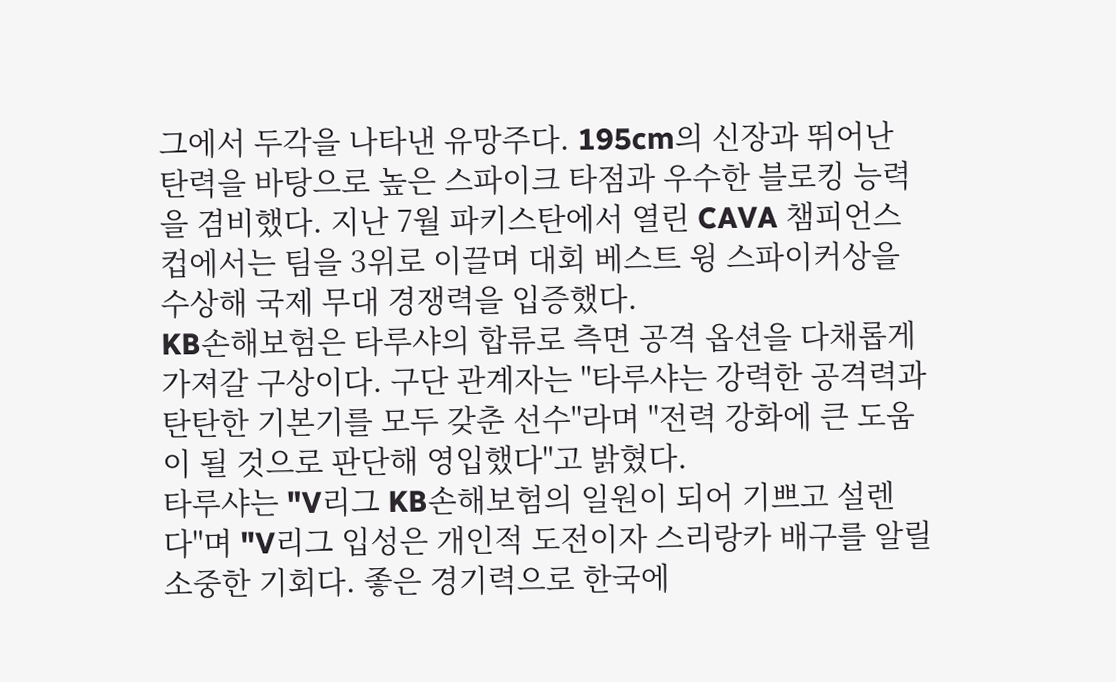그에서 두각을 나타낸 유망주다. 195cm의 신장과 뛰어난 탄력을 바탕으로 높은 스파이크 타점과 우수한 블로킹 능력을 겸비했다. 지난 7월 파키스탄에서 열린 CAVA 챔피언스컵에서는 팀을 3위로 이끌며 대회 베스트 윙 스파이커상을 수상해 국제 무대 경쟁력을 입증했다.
KB손해보험은 타루샤의 합류로 측면 공격 옵션을 다채롭게 가져갈 구상이다. 구단 관계자는 "타루샤는 강력한 공격력과 탄탄한 기본기를 모두 갖춘 선수"라며 "전력 강화에 큰 도움이 될 것으로 판단해 영입했다"고 밝혔다.
타루샤는 "V리그 KB손해보험의 일원이 되어 기쁘고 설렌다"며 "V리그 입성은 개인적 도전이자 스리랑카 배구를 알릴 소중한 기회다. 좋은 경기력으로 한국에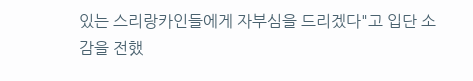있는 스리랑카인들에게 자부심을 드리겠다"고 입단 소감을 전했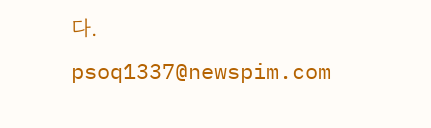다.
psoq1337@newspim.com